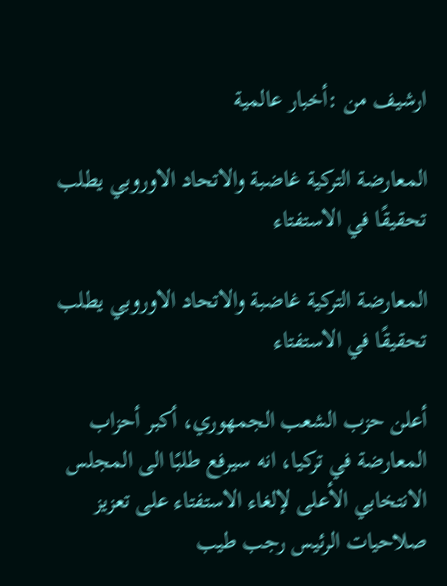ارشيف من :أخبار عالمية

المعارضة التركية غاضبة والاتحاد الاوروبي يطلب تحقيقًا في الاستفتاء

المعارضة التركية غاضبة والاتحاد الاوروبي يطلب تحقيقًا في الاستفتاء

أعلن حزب الشعب الجمهوري، أكبر أحزاب المعارضة في تركيا، انه سيرفع طلبًا الى المجلس الانتخابي الأعلى لإلغاء الاستفتاء على تعزيز صلاحيات الرئيس رجب طيب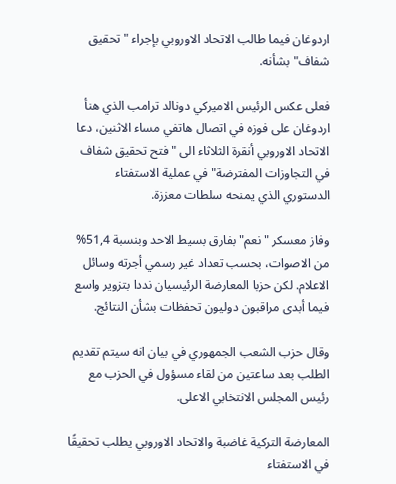اردوغان فيما طالب الاتحاد الاوروبي بإجراء "تحقيق شفاف" بشأنه.

فعلى عكس الرئيس الاميركي دونالد ترامب الذي هنأ اردوغان على فوزه في اتصال هاتفي مساء الاثنين، دعا الاتحاد الاوروبي أنقرة الثلاثاء الى "فتح تحقيق شفاف في التجاوزات المفترضة" في عملية الاستفتاء الدستوري الذي يمنحه سلطات معززة.

وفاز معسكر "نعم" بفارق بسيط الاحد وبنسبة 51,4% من الاصوات، بحسب تعداد غير رسمي أجرته وسائل الاعلام. لكن حزبا المعارضة الرئيسيان نددا بتزوير واسع فيما أبدى مراقبون دوليون تحفظات بشأن النتائج.

وقال حزب الشعب الجمهوري في بيان انه سيتم تقديم الطلب بعد ساعتين من لقاء مسؤول في الحزب مع رئيس المجلس الانتخابي الاعلى.

المعارضة التركية غاضبة والاتحاد الاوروبي يطلب تحقيقًا في الاستفتاء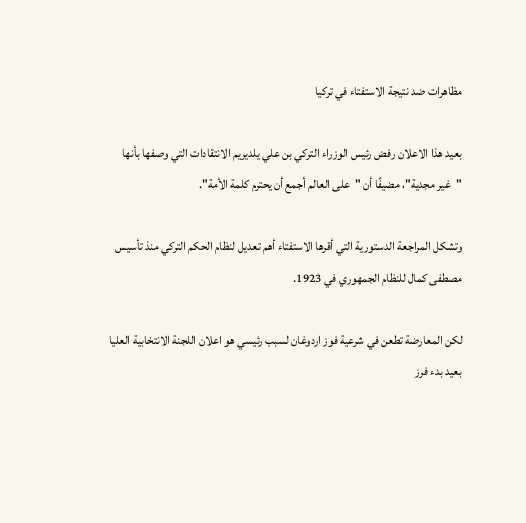مظاهرات ضد نتيجة الاستفتاء في تركيا

بعيد هذا الاعلان رفض رئيس الوزراء التركي بن علي يلديريم الانتقادات التي وصفها بأنها "غير مجدية"، مضيفًا أن "على العالم أجمع أن يحترم كلمة الأمة".

وتشكل المراجعة الدستورية التي أقرها الاستفتاء أهم تعديل لنظام الحكم التركي منذ تأسيس مصطفى كمال للنظام الجمهوري في 1923.

لكن المعارضة تطعن في شرعية فوز اردوغان لسبب رئيسي هو اعلان اللجنة الانتخابية العليا بعيد بدء فرز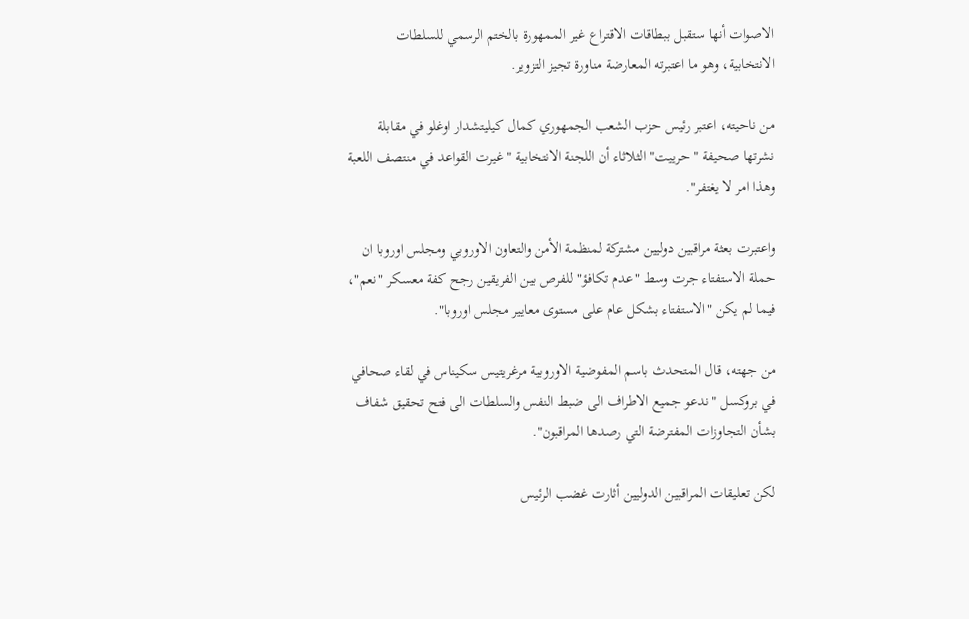الاصوات أنها ستقبل ببطاقات الاقتراع غير الممهورة بالختم الرسمي للسلطات الانتخابية، وهو ما اعتبرته المعارضة مناورة تجيز التزوير.

من ناحيته، اعتبر رئيس حزب الشعب الجمهوري كمال كيليتشدار اوغلو في مقابلة نشرتها صحيفة "حرييت" الثلاثاء أن اللجنة الانتخابية "غيرت القواعد في منتصف اللعبة وهذا امر لا يغتفر".

واعتبرت بعثة مراقبين دوليين مشتركة لمنظمة الأمن والتعاون الاوروبي ومجلس اوروبا ان حملة الاستفتاء جرت وسط "عدم تكافؤ" للفرص بين الفريقين رجح كفة معسكر "نعم"، فيما لم يكن "الاستفتاء بشكل عام على مستوى معايير مجلس اوروبا".

من جهته، قال المتحدث باسم المفوضية الاوروبية مرغريتيس سكيناس في لقاء صحافي في بروكسل "ندعو جميع الاطراف الى ضبط النفس والسلطات الى فتح تحقيق شفاف بشأن التجاوزات المفترضة التي رصدها المراقبون".

لكن تعليقات المراقبين الدوليين أثارت غضب الرئيس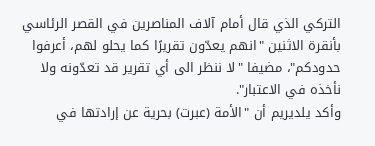التركي الذي قال أمام آلاف المناصرين في القصر الرئاسي بأنقرة الاثنين "انهم يعدّون تقريرًا كما يحلو لهم، أعرفوا حدودكم"، مضيفا "لا ننظر الى أي تقرير قد تعدّونه ولا نأخذه في الاعتبار".
وأكد يلديريم أن "الأمة (عبرت) بحرية عن إرادتها في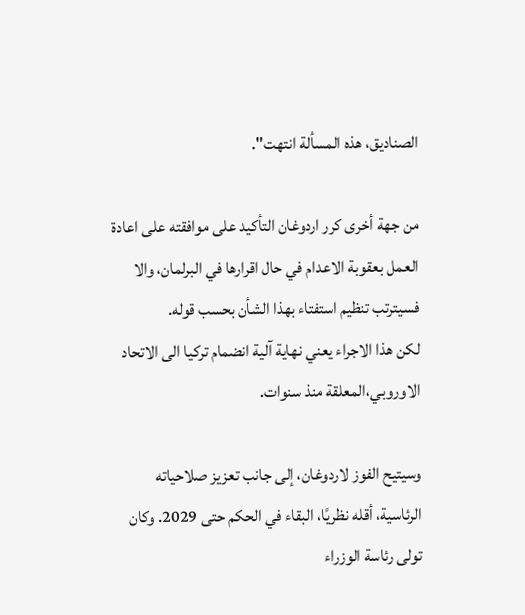الصناديق، هذه المسألة انتهت".

من جهة أخرى كرر اردوغان التأكيد على موافقته على اعادة العمل بعقوبة الاعدام في حال اقرارها في البرلمان، والا فسيترتب تنظيم استفتاء بهذا الشأن بحسب قوله.
لكن هذا الاجراء يعني نهاية آلية انضمام تركيا الى الاتحاد الاوروبي،المعلقة منذ سنوات.

وسيتيح الفوز لاردوغان، إلى جانب تعزيز صلاحياته الرئاسية، أقله نظريًا، البقاء في الحكم حتى 2029. وكان تولى رئاسة الوزراء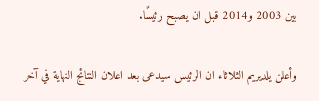بين 2003 و2014 قبل ان يصبح رئيسًا.

وأعلن يلديريم الثلاثاء ان الرئيس سيدعى بعد اعلان النتائج النهاية في آخر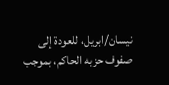نيسان/ابريل، للعودة إلى صفوف حزبه الحاكم، بموجب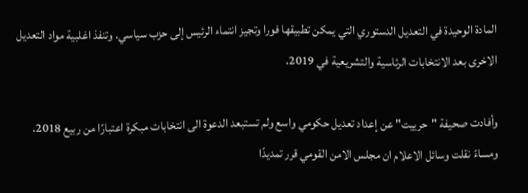المادة الوحيدة في التعديل الدستوري التي يمكن تطبيقها فورا وتجيز انتماء الرئيس إلى حزب سياسي. وتنفذ اغلبية مواد التعديل الاخرى بعد الانتخابات الرئاسية والتشريعية في 2019.

وأفادت صحيفة "حرييت" عن إعداد تعديل حكومي واسع ولم تستبعد الدعوة الى انتخابات مبكرة اعتبارًا من ربيع 2018.
ومساءً نقلت وسائل الاعلام ان مجلس الامن القومي قرر تمديدًا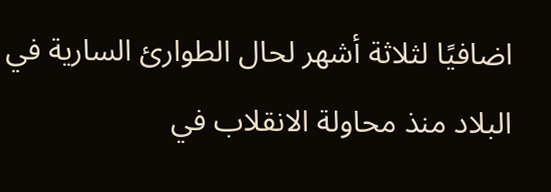اضافيًا لثلاثة أشهر لحال الطوارئ السارية في البلاد منذ محاولة الانقلاب في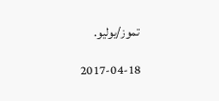تموز/يوليو.

2017-04-18